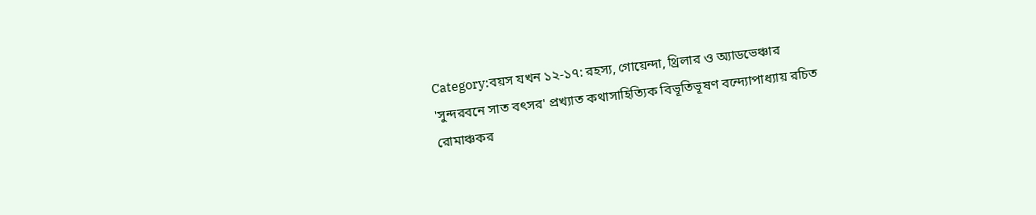Category:বয়স যখন ১২-১৭: রহস্য, গোয়েন্দা, থ্রিলার ও অ্যাডভেঞ্চার
'সুন্দরবনে সাত বৎসর' প্রখ্যাত কথাসাহিত্যিক বিভূতিভূষণ বন্দ্যোপাধ্যায় রচিত রোমাঞ্চকর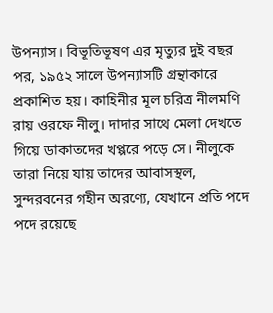উপন্যাস। বিভূতিভূষণ এর মৃত্যুর দুই বছর পর, ১৯৫২ সালে উপন্যাসটি গ্রন্থাকারে প্রকাশিত হয়। কাহিনীর মূল চরিত্র নীলমণি রায় ওরফে নীলু। দাদার সাথে মেলা দেখতে গিয়ে ডাকাতদের খপ্পরে পড়ে সে। নীলুকে তারা নিয়ে যায় তাদের আবাসস্থল, সুন্দরবনের গহীন অরণ্যে, যেখানে প্রতি পদে পদে রয়েছে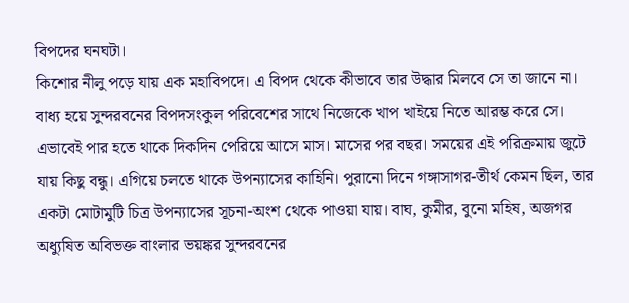বিপদের ঘনঘটা।
কিশোর নীলু পড়ে যায় এক মহাবিপদে। এ বিপদ থেকে কীভাবে তার উদ্ধার মিলবে সে তা জানে না। বাধ্য হয়ে সুন্দরবনের বিপদসংকুল পরিবেশের সাথে নিজেকে খাপ খাইয়ে নিতে আরম্ভ করে সে। এভাবেই পার হতে থাকে দিকদিন পেরিয়ে আসে মাস। মাসের পর বছর। সময়ের এই পরিক্রমায় জুটে যায় কিছু বন্ধু। এগিয়ে চলতে থাকে উপন্যাসের কাহিনি। পুরানো দিনে গঙ্গাসাগর-তীর্থ কেমন ছিল, তার একটা মোটামুটি চিত্র উপন্যাসের সূচনা-অংশ থেকে পাওয়া যায়। বাঘ, কুমীর, বুনো মহিষ, অজগর অধ্যুষিত অবিভক্ত বাংলার ভয়ঙ্কর সুন্দরবনের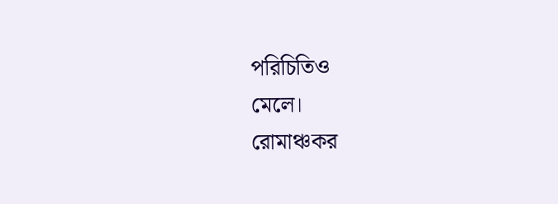পরিচিতিও
মেলে।
রোমাঞ্চকর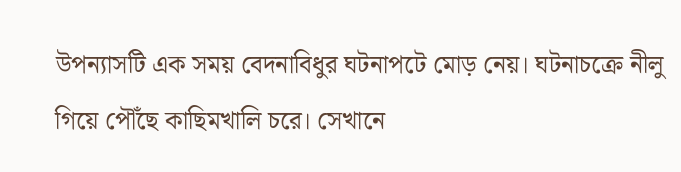উপন্যাসটি এক সময় বেদনাবিধুর ঘটনাপটে মোড় নেয়। ঘটনাচক্রে নীলু গিয়ে পৌঁছে কাছিমখালি চরে। সেখানে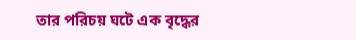তার পরিচয় ঘটে এক বৃদ্ধের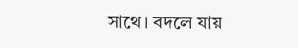সাথে। বদলে যায়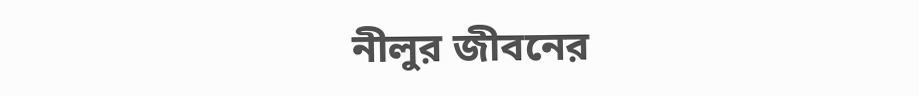নীলুর জীবনের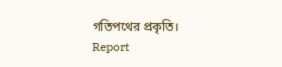গতিপথের প্রকৃতি।
Report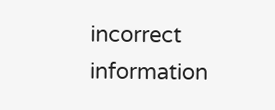incorrect information